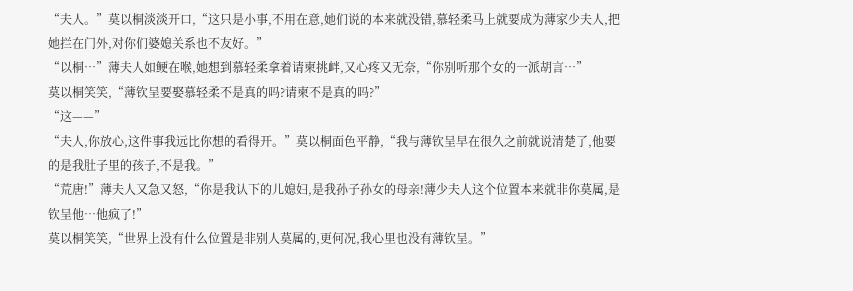“夫人。”莫以桐淡淡开口,“这只是小事,不用在意,她们说的本来就没错,慕轻柔马上就要成为薄家少夫人,把她拦在门外,对你们婆媳关系也不友好。”
“以桐…”薄夫人如鲠在喉,她想到慕轻柔拿着请柬挑衅,又心疼又无奈,“你别听那个女的一派胡言…”
莫以桐笑笑,“薄钦呈要娶慕轻柔不是真的吗?请柬不是真的吗?”
“这——”
“夫人,你放心,这件事我远比你想的看得开。”莫以桐面色平静,“我与薄钦呈早在很久之前就说清楚了,他要的是我肚子里的孩子,不是我。”
“荒唐!”薄夫人又急又怒,“你是我认下的儿媳妇,是我孙子孙女的母亲!薄少夫人这个位置本来就非你莫属,是钦呈他…他疯了!”
莫以桐笑笑,“世界上没有什么位置是非别人莫属的,更何况,我心里也没有薄钦呈。”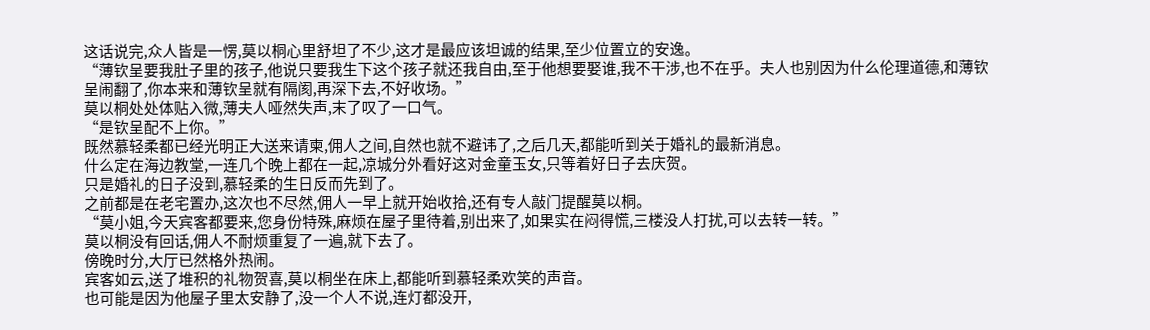这话说完,众人皆是一愣,莫以桐心里舒坦了不少,这才是最应该坦诚的结果,至少位置立的安逸。
“薄钦呈要我肚子里的孩子,他说只要我生下这个孩子就还我自由,至于他想要娶谁,我不干涉,也不在乎。夫人也别因为什么伦理道德,和薄钦呈闹翻了,你本来和薄钦呈就有隔阂,再深下去,不好收场。”
莫以桐处处体贴入微,薄夫人哑然失声,末了叹了一口气。
“是钦呈配不上你。”
既然慕轻柔都已经光明正大送来请柬,佣人之间,自然也就不避讳了,之后几天,都能听到关于婚礼的最新消息。
什么定在海边教堂,一连几个晚上都在一起,凉城分外看好这对金童玉女,只等着好日子去庆贺。
只是婚礼的日子没到,慕轻柔的生日反而先到了。
之前都是在老宅置办,这次也不尽然,佣人一早上就开始收拾,还有专人敲门提醒莫以桐。
“莫小姐,今天宾客都要来,您身份特殊,麻烦在屋子里待着,别出来了,如果实在闷得慌,三楼没人打扰,可以去转一转。”
莫以桐没有回话,佣人不耐烦重复了一遍,就下去了。
傍晚时分,大厅已然格外热闹。
宾客如云,送了堆积的礼物贺喜,莫以桐坐在床上,都能听到慕轻柔欢笑的声音。
也可能是因为他屋子里太安静了,没一个人不说,连灯都没开,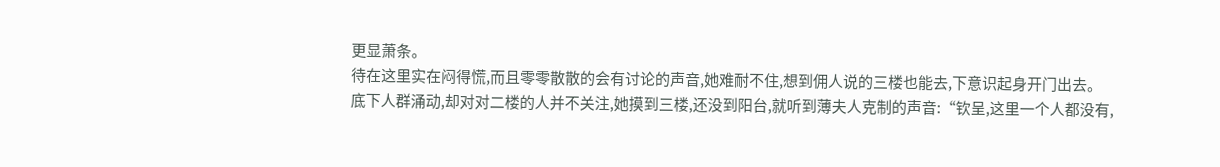更显萧条。
待在这里实在闷得慌,而且零零散散的会有讨论的声音,她难耐不住,想到佣人说的三楼也能去,下意识起身开门出去。
底下人群涌动,却对对二楼的人并不关注,她摸到三楼,还没到阳台,就听到薄夫人克制的声音:“钦呈,这里一个人都没有,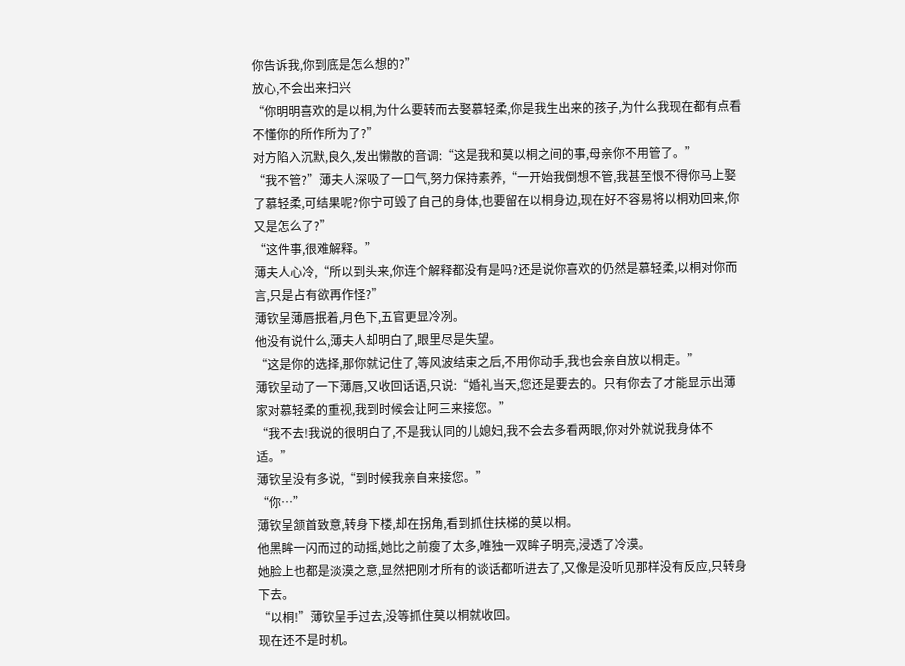你告诉我,你到底是怎么想的?”
放心,不会出来扫兴
“你明明喜欢的是以桐,为什么要转而去娶慕轻柔,你是我生出来的孩子,为什么我现在都有点看不懂你的所作所为了?”
对方陷入沉默,良久,发出懒散的音调:“这是我和莫以桐之间的事,母亲你不用管了。”
“我不管?”薄夫人深吸了一口气,努力保持素养,“一开始我倒想不管,我甚至恨不得你马上娶了慕轻柔,可结果呢?你宁可毁了自己的身体,也要留在以桐身边,现在好不容易将以桐劝回来,你又是怎么了?”
“这件事,很难解释。”
薄夫人心冷,“所以到头来,你连个解释都没有是吗?还是说你喜欢的仍然是慕轻柔,以桐对你而言,只是占有欲再作怪?”
薄钦呈薄唇抿着,月色下,五官更显冷冽。
他没有说什么,薄夫人却明白了,眼里尽是失望。
“这是你的选择,那你就记住了,等风波结束之后,不用你动手,我也会亲自放以桐走。”
薄钦呈动了一下薄唇,又收回话语,只说:“婚礼当天,您还是要去的。只有你去了才能显示出薄家对慕轻柔的重视,我到时候会让阿三来接您。”
“我不去!我说的很明白了,不是我认同的儿媳妇,我不会去多看两眼,你对外就说我身体不适。”
薄钦呈没有多说,“到时候我亲自来接您。”
“你…”
薄钦呈颔首致意,转身下楼,却在拐角,看到抓住扶梯的莫以桐。
他黑眸一闪而过的动摇,她比之前瘦了太多,唯独一双眸子明亮,浸透了冷漠。
她脸上也都是淡漠之意,显然把刚才所有的谈话都听进去了,又像是没听见那样没有反应,只转身下去。
“以桐!”薄钦呈手过去,没等抓住莫以桐就收回。
现在还不是时机。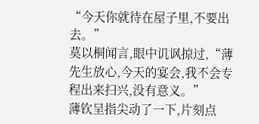“今天你就待在屋子里,不要出去。”
莫以桐闻言,眼中讥讽掠过,“薄先生放心,今天的宴会,我不会专程出来扫兴,没有意义。”
薄钦呈指尖动了一下,片刻点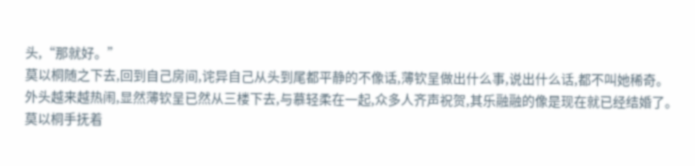头,“那就好。”
莫以桐随之下去,回到自己房间,诧异自己从头到尾都平静的不像话,薄钦呈做出什么事,说出什么话,都不叫她稀奇。
外头越来越热闹,显然薄钦呈已然从三楼下去,与慕轻柔在一起,众多人齐声祝贺,其乐融融的像是现在就已经结婚了。
莫以桐手抚着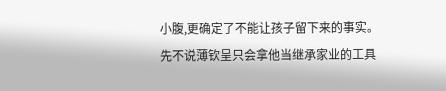小腹,更确定了不能让孩子留下来的事实。
先不说薄钦呈只会拿他当继承家业的工具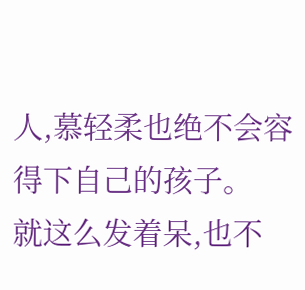人,慕轻柔也绝不会容得下自己的孩子。
就这么发着呆,也不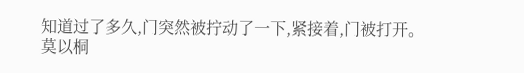知道过了多久,门突然被拧动了一下,紧接着,门被打开。
莫以桐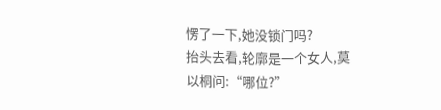愣了一下,她没锁门吗?
抬头去看,轮廓是一个女人,莫以桐问:“哪位?”